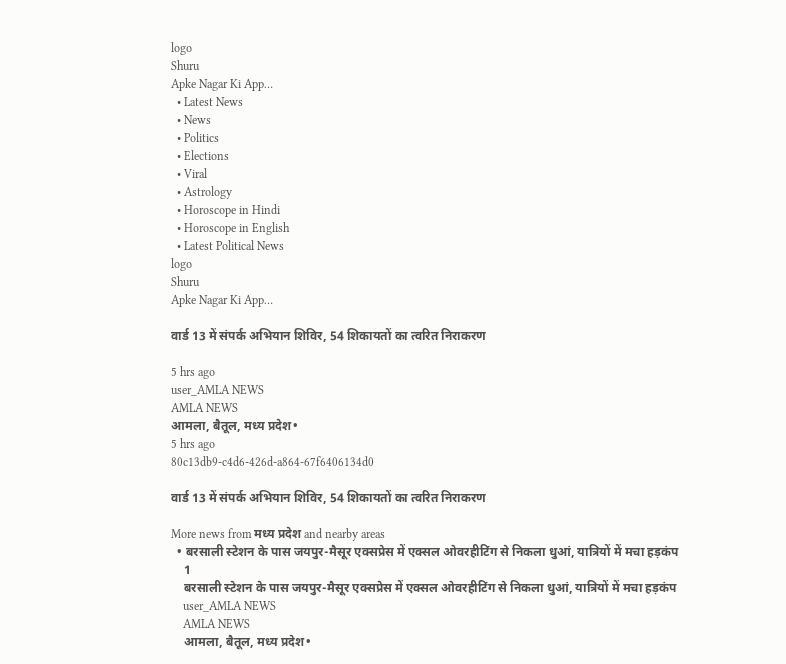logo
Shuru
Apke Nagar Ki App…
  • Latest News
  • News
  • Politics
  • Elections
  • Viral
  • Astrology
  • Horoscope in Hindi
  • Horoscope in English
  • Latest Political News
logo
Shuru
Apke Nagar Ki App…

वार्ड 13 में संपर्क अभियान शिविर, 54 शिकायतों का त्वरित निराकरण

5 hrs ago
user_AMLA NEWS
AMLA NEWS
आमला, बैतूल, मध्य प्रदेश•
5 hrs ago
80c13db9-c4d6-426d-a864-67f6406134d0

वार्ड 13 में संपर्क अभियान शिविर, 54 शिकायतों का त्वरित निराकरण

More news from मध्य प्रदेश and nearby areas
  • बरसाली स्टेशन के पास जयपुर-मैसूर एक्सप्रेस में एक्सल ओवरहीटिंग से निकला धुआं, यात्रियों में मचा हड़कंप
    1
    बरसाली स्टेशन के पास जयपुर-मैसूर एक्सप्रेस में एक्सल ओवरहीटिंग से निकला धुआं, यात्रियों में मचा हड़कंप
    user_AMLA NEWS
    AMLA NEWS
    आमला, बैतूल, मध्य प्रदेश•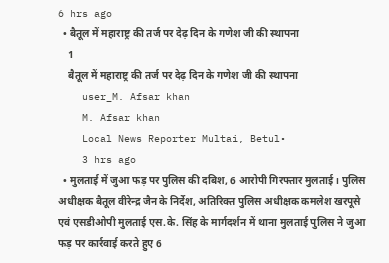6 hrs ago
  • बैतूल में महाराष्ट्र की तर्ज पर देढ़ दिन के गणेश जी की स्थापना
    1
    बैतूल में महाराष्ट्र की तर्ज पर देढ़ दिन के गणेश जी की स्थापना
    user_M. Afsar khan
    M. Afsar khan
    Local News Reporter Multai, Betul•
    3 hrs ago
  • मुलताई में जुआ फड़ पर पुलिस की दबिश, 6 आरोपी गिरफ्तार मुलताई। पुलिस अधीक्षक बैतूल वीरेन्द्र जैन के निर्देश, अतिरिक्त पुलिस अधीक्षक कमलेश खरपूसे एवं एसडीओपी मुलताई एस.के. सिंह के मार्गदर्शन में थाना मुलताई पुलिस ने जुआ फड़ पर कार्रवाई करते हुए 6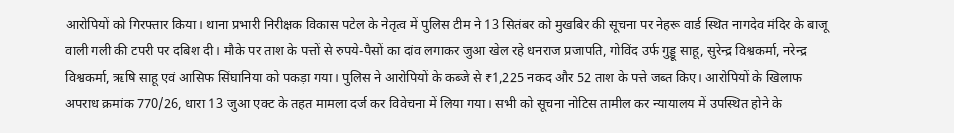आरोपियों को गिरफ्तार किया। थाना प्रभारी निरीक्षक विकास पटेल के नेतृत्व में पुलिस टीम ने 13 सितंबर को मुखबिर की सूचना पर नेहरू वार्ड स्थित नागदेव मंदिर के बाजू वाली गली की टपरी पर दबिश दी। मौके पर ताश के पत्तों से रुपये-पैसों का दांव लगाकर जुआ खेल रहे धनराज प्रजापति, गोविंद उर्फ गुड्डू साहू, सुरेन्द्र विश्वकर्मा, नरेन्द्र विश्वकर्मा, ऋषि साहू एवं आसिफ सिंघानिया को पकड़ा गया। पुलिस ने आरोपियों के कब्जे से ₹1,225 नकद और 52 ताश के पत्ते जब्त किए। आरोपियों के खिलाफ अपराध क्रमांक 770/26, धारा 13 जुआ एक्ट के तहत मामला दर्ज कर विवेचना में लिया गया। सभी को सूचना नोटिस तामील कर न्यायालय में उपस्थित होने के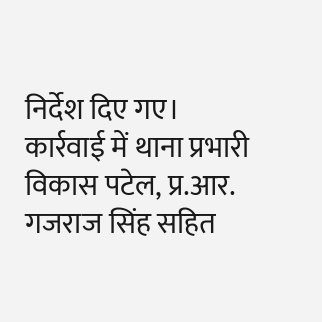निर्देश दिए गए। कार्रवाई में थाना प्रभारी विकास पटेल, प्र.आर. गजराज सिंह सहित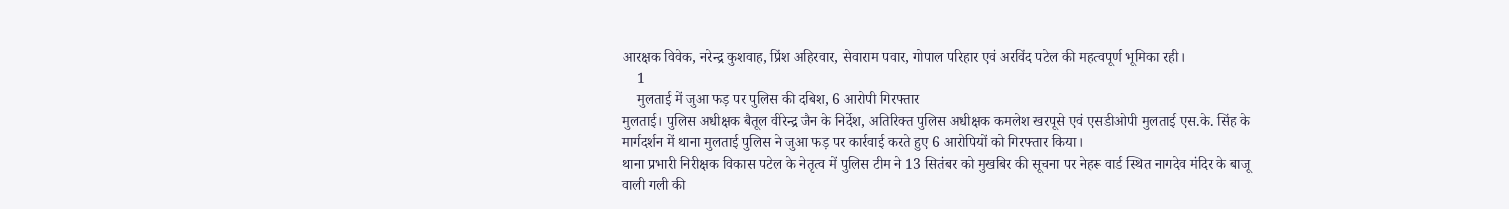आरक्षक विवेक, नरेन्द्र कुशवाह, प्रिंश अहिरवार, सेवाराम पवार, गोपाल परिहार एवं अरविंद पटेल की महत्वपूर्ण भूमिका रही।
    1
    मुलताई में जुआ फड़ पर पुलिस की दबिश, 6 आरोपी गिरफ्तार
मुलताई। पुलिस अधीक्षक बैतूल वीरेन्द्र जैन के निर्देश, अतिरिक्त पुलिस अधीक्षक कमलेश खरपूसे एवं एसडीओपी मुलताई एस.के. सिंह के मार्गदर्शन में थाना मुलताई पुलिस ने जुआ फड़ पर कार्रवाई करते हुए 6 आरोपियों को गिरफ्तार किया।
थाना प्रभारी निरीक्षक विकास पटेल के नेतृत्व में पुलिस टीम ने 13 सितंबर को मुखबिर की सूचना पर नेहरू वार्ड स्थित नागदेव मंदिर के बाजू वाली गली की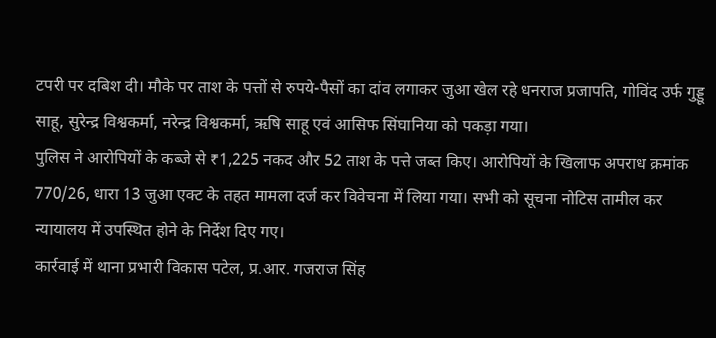टपरी पर दबिश दी। मौके पर ताश के पत्तों से रुपये-पैसों का दांव लगाकर जुआ खेल रहे धनराज प्रजापति, गोविंद उर्फ गुड्डू साहू, सुरेन्द्र विश्वकर्मा, नरेन्द्र विश्वकर्मा, ऋषि साहू एवं आसिफ सिंघानिया को पकड़ा गया।
पुलिस ने आरोपियों के कब्जे से ₹1,225 नकद और 52 ताश के पत्ते जब्त किए। आरोपियों के खिलाफ अपराध क्रमांक 770/26, धारा 13 जुआ एक्ट के तहत मामला दर्ज कर विवेचना में लिया गया। सभी को सूचना नोटिस तामील कर न्यायालय में उपस्थित होने के निर्देश दिए गए।
कार्रवाई में थाना प्रभारी विकास पटेल, प्र.आर. गजराज सिंह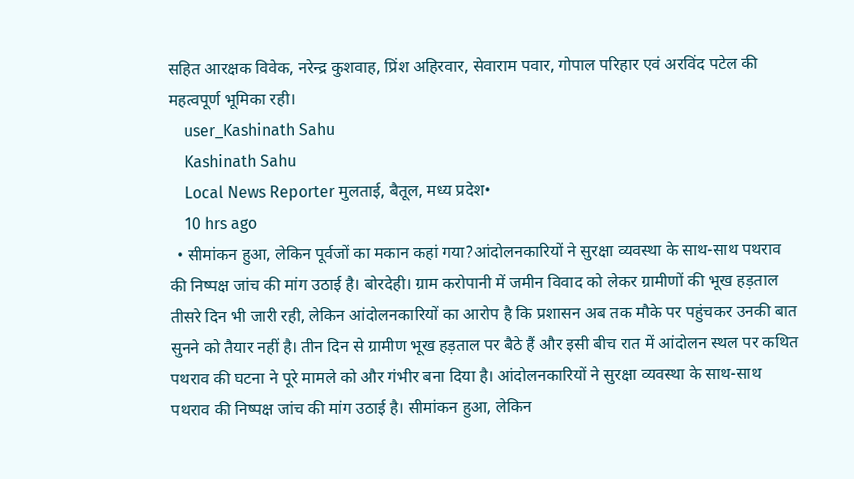सहित आरक्षक विवेक, नरेन्द्र कुशवाह, प्रिंश अहिरवार, सेवाराम पवार, गोपाल परिहार एवं अरविंद पटेल की महत्वपूर्ण भूमिका रही।
    user_Kashinath Sahu
    Kashinath Sahu
    Local News Reporter मुलताई, बैतूल, मध्य प्रदेश•
    10 hrs ago
  • सीमांकन हुआ, लेकिन पूर्वजों का मकान कहां गया?आंदोलनकारियों ने सुरक्षा व्यवस्था के साथ-साथ पथराव की निष्पक्ष जांच की मांग उठाई है। बोरदेही। ग्राम करोपानी में जमीन विवाद को लेकर ग्रामीणों की भूख हड़ताल तीसरे दिन भी जारी रही, लेकिन आंदोलनकारियों का आरोप है कि प्रशासन अब तक मौके पर पहुंचकर उनकी बात सुनने को तैयार नहीं है। तीन दिन से ग्रामीण भूख हड़ताल पर बैठे हैं और इसी बीच रात में आंदोलन स्थल पर कथित पथराव की घटना ने पूरे मामले को और गंभीर बना दिया है। आंदोलनकारियों ने सुरक्षा व्यवस्था के साथ-साथ पथराव की निष्पक्ष जांच की मांग उठाई है। सीमांकन हुआ, लेकिन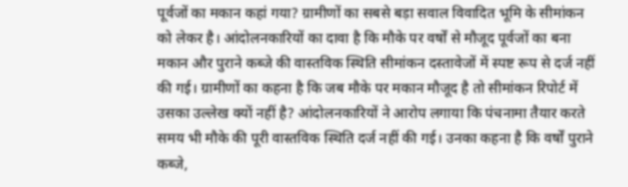पूर्वजों का मकान कहां गया? ग्रामीणों का सबसे बड़ा सवाल विवादित भूमि के सीमांकन को लेकर है। आंदोलनकारियों का दावा है कि मौके पर वर्षों से मौजूद पूर्वजों का बना मकान और पुराने कब्जे की वास्तविक स्थिति सीमांकन दस्तावेजों में स्पष्ट रूप से दर्ज नहीं की गई। ग्रामीणों का कहना है कि जब मौके पर मकान मौजूद है तो सीमांकन रिपोर्ट में उसका उल्लेख क्यों नहीं है? आंदोलनकारियों ने आरोप लगाया कि पंचनामा तैयार करते समय भी मौके की पूरी वास्तविक स्थिति दर्ज नहीं की गई। उनका कहना है कि वर्षों पुराने कब्जे,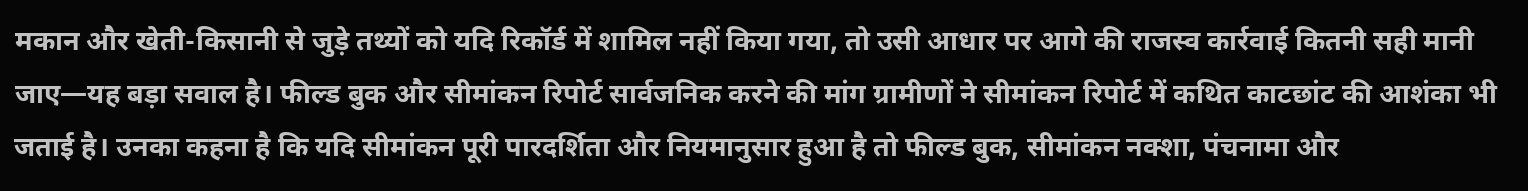मकान और खेती-किसानी से जुड़े तथ्यों को यदि रिकॉर्ड में शामिल नहीं किया गया, तो उसी आधार पर आगे की राजस्व कार्रवाई कितनी सही मानी जाए—यह बड़ा सवाल है। फील्ड बुक और सीमांकन रिपोर्ट सार्वजनिक करने की मांग ग्रामीणों ने सीमांकन रिपोर्ट में कथित काटछांट की आशंका भी जताई है। उनका कहना है कि यदि सीमांकन पूरी पारदर्शिता और नियमानुसार हुआ है तो फील्ड बुक, सीमांकन नक्शा, पंचनामा और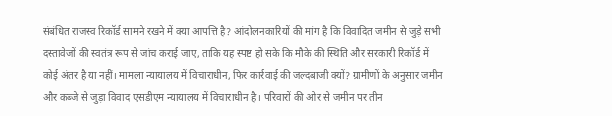संबंधित राजस्व रिकॉर्ड सामने रखने में क्या आपत्ति है? आंदोलनकारियों की मांग है कि विवादित जमीन से जुड़े सभी दस्तावेजों की स्वतंत्र रूप से जांच कराई जाए, ताकि यह स्पष्ट हो सके कि मौके की स्थिति और सरकारी रिकॉर्ड में कोई अंतर है या नहीं। मामला न्यायालय में विचाराधीन, फिर कार्रवाई की जल्दबाजी क्यों? ग्रामीणों के अनुसार जमीन और कब्जे से जुड़ा विवाद एसडीएम न्यायालय में विचाराधीन है। परिवारों की ओर से जमीन पर तीन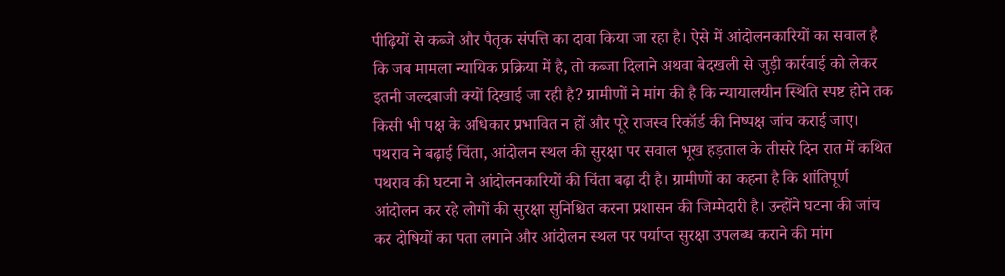पीढ़ियों से कब्जे और पैतृक संपत्ति का दावा किया जा रहा है। ऐसे में आंदोलनकारियों का सवाल है कि जब मामला न्यायिक प्रक्रिया में है, तो कब्जा दिलाने अथवा बेदखली से जुड़ी कार्रवाई को लेकर इतनी जल्दबाजी क्यों दिखाई जा रही है? ग्रामीणों ने मांग की है कि न्यायालयीन स्थिति स्पष्ट होने तक किसी भी पक्ष के अधिकार प्रभावित न हों और पूरे राजस्व रिकॉर्ड की निष्पक्ष जांच कराई जाए। पथराव ने बढ़ाई चिंता, आंदोलन स्थल की सुरक्षा पर सवाल भूख हड़ताल के तीसरे दिन रात में कथित पथराव की घटना ने आंदोलनकारियों की चिंता बढ़ा दी है। ग्रामीणों का कहना है कि शांतिपूर्ण आंदोलन कर रहे लोगों की सुरक्षा सुनिश्चित करना प्रशासन की जिम्मेदारी है। उन्होंने घटना की जांच कर दोषियों का पता लगाने और आंदोलन स्थल पर पर्याप्त सुरक्षा उपलब्ध कराने की मांग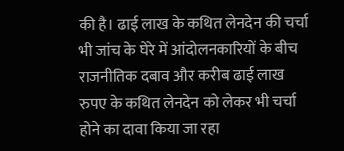की है। ढाई लाख के कथित लेनदेन की चर्चा भी जांच के घेरे में आंदोलनकारियों के बीच राजनीतिक दबाव और करीब ढाई लाख रुपए के कथित लेनदेन को लेकर भी चर्चा होने का दावा किया जा रहा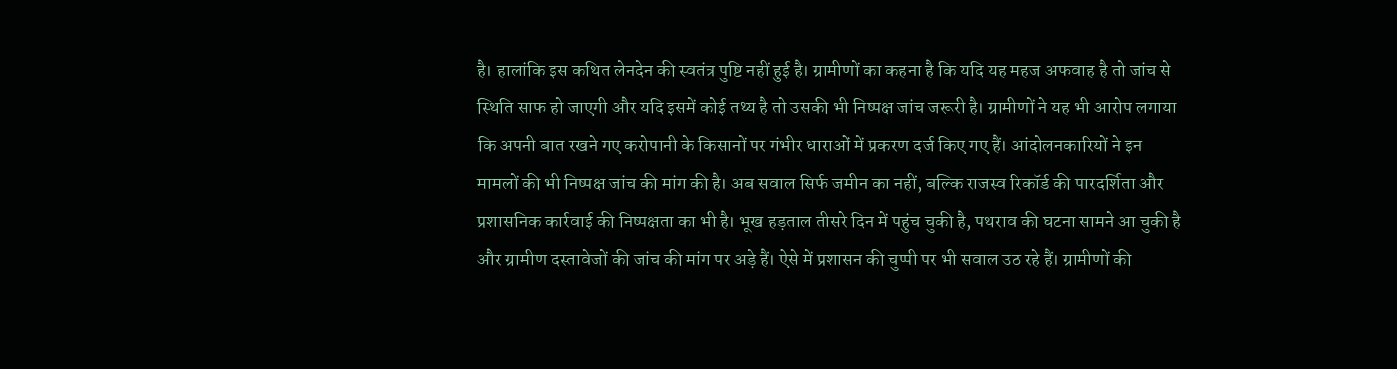है। हालांकि इस कथित लेनदेन की स्वतंत्र पुष्टि नहीं हुई है। ग्रामीणों का कहना है कि यदि यह महज अफवाह है तो जांच से स्थिति साफ हो जाएगी और यदि इसमें कोई तथ्य है तो उसकी भी निष्पक्ष जांच जरूरी है। ग्रामीणों ने यह भी आरोप लगाया कि अपनी बात रखने गए करोपानी के किसानों पर गंभीर धाराओं में प्रकरण दर्ज किए गए हैं। आंदोलनकारियों ने इन मामलों की भी निष्पक्ष जांच की मांग की है। अब सवाल सिर्फ जमीन का नहीं, बल्कि राजस्व रिकॉर्ड की पारदर्शिता और प्रशासनिक कार्रवाई की निष्पक्षता का भी है। भूख हड़ताल तीसरे दिन में पहुंच चुकी है, पथराव की घटना सामने आ चुकी है और ग्रामीण दस्तावेजों की जांच की मांग पर अड़े हैं। ऐसे में प्रशासन की चुप्पी पर भी सवाल उठ रहे हैं। ग्रामीणों की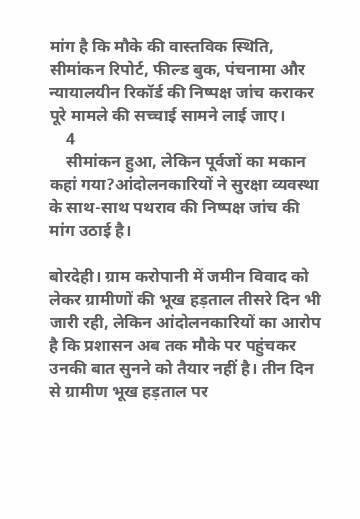मांग है कि मौके की वास्तविक स्थिति, सीमांकन रिपोर्ट, फील्ड बुक, पंचनामा और न्यायालयीन रिकॉर्ड की निष्पक्ष जांच कराकर पूरे मामले की सच्चाई सामने लाई जाए।
    4
    सीमांकन हुआ, लेकिन पूर्वजों का मकान कहां गया?आंदोलनकारियों ने सुरक्षा व्यवस्था के साथ-साथ पथराव की निष्पक्ष जांच की मांग उठाई है।

बोरदेही। ग्राम करोपानी में जमीन विवाद को लेकर ग्रामीणों की भूख हड़ताल तीसरे दिन भी जारी रही, लेकिन आंदोलनकारियों का आरोप है कि प्रशासन अब तक मौके पर पहुंचकर उनकी बात सुनने को तैयार नहीं है। तीन दिन से ग्रामीण भूख हड़ताल पर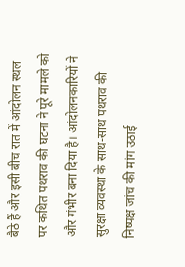बैठे हैं और इसी बीच रात में आंदोलन स्थल पर कथित पथराव की घटना ने पूरे मामले को और गंभीर बना दिया है। आंदोलनकारियों ने सुरक्षा व्यवस्था के साथ-साथ पथराव की निष्पक्ष जांच की मांग उठाई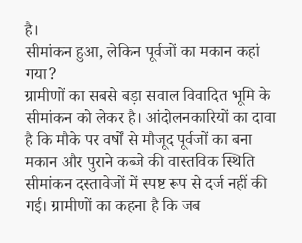है।
सीमांकन हुआ, लेकिन पूर्वजों का मकान कहां गया?
ग्रामीणों का सबसे बड़ा सवाल विवादित भूमि के सीमांकन को लेकर है। आंदोलनकारियों का दावा है कि मौके पर वर्षों से मौजूद पूर्वजों का बना मकान और पुराने कब्जे की वास्तविक स्थिति सीमांकन दस्तावेजों में स्पष्ट रूप से दर्ज नहीं की गई। ग्रामीणों का कहना है कि जब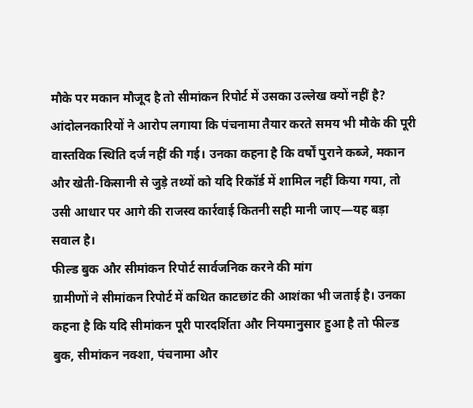मौके पर मकान मौजूद है तो सीमांकन रिपोर्ट में उसका उल्लेख क्यों नहीं है?
आंदोलनकारियों ने आरोप लगाया कि पंचनामा तैयार करते समय भी मौके की पूरी वास्तविक स्थिति दर्ज नहीं की गई। उनका कहना है कि वर्षों पुराने कब्जे, मकान और खेती-किसानी से जुड़े तथ्यों को यदि रिकॉर्ड में शामिल नहीं किया गया, तो उसी आधार पर आगे की राजस्व कार्रवाई कितनी सही मानी जाए—यह बड़ा सवाल है।
फील्ड बुक और सीमांकन रिपोर्ट सार्वजनिक करने की मांग
ग्रामीणों ने सीमांकन रिपोर्ट में कथित काटछांट की आशंका भी जताई है। उनका कहना है कि यदि सीमांकन पूरी पारदर्शिता और नियमानुसार हुआ है तो फील्ड बुक, सीमांकन नक्शा, पंचनामा और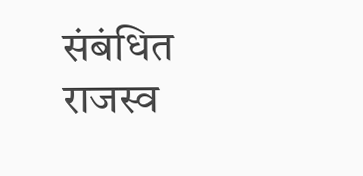संबंधित राजस्व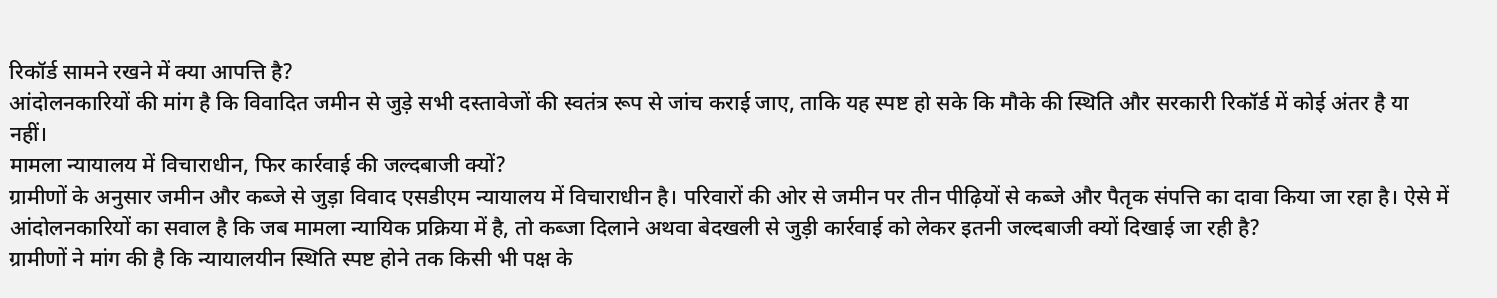रिकॉर्ड सामने रखने में क्या आपत्ति है?
आंदोलनकारियों की मांग है कि विवादित जमीन से जुड़े सभी दस्तावेजों की स्वतंत्र रूप से जांच कराई जाए, ताकि यह स्पष्ट हो सके कि मौके की स्थिति और सरकारी रिकॉर्ड में कोई अंतर है या नहीं।
मामला न्यायालय में विचाराधीन, फिर कार्रवाई की जल्दबाजी क्यों?
ग्रामीणों के अनुसार जमीन और कब्जे से जुड़ा विवाद एसडीएम न्यायालय में विचाराधीन है। परिवारों की ओर से जमीन पर तीन पीढ़ियों से कब्जे और पैतृक संपत्ति का दावा किया जा रहा है। ऐसे में आंदोलनकारियों का सवाल है कि जब मामला न्यायिक प्रक्रिया में है, तो कब्जा दिलाने अथवा बेदखली से जुड़ी कार्रवाई को लेकर इतनी जल्दबाजी क्यों दिखाई जा रही है?
ग्रामीणों ने मांग की है कि न्यायालयीन स्थिति स्पष्ट होने तक किसी भी पक्ष के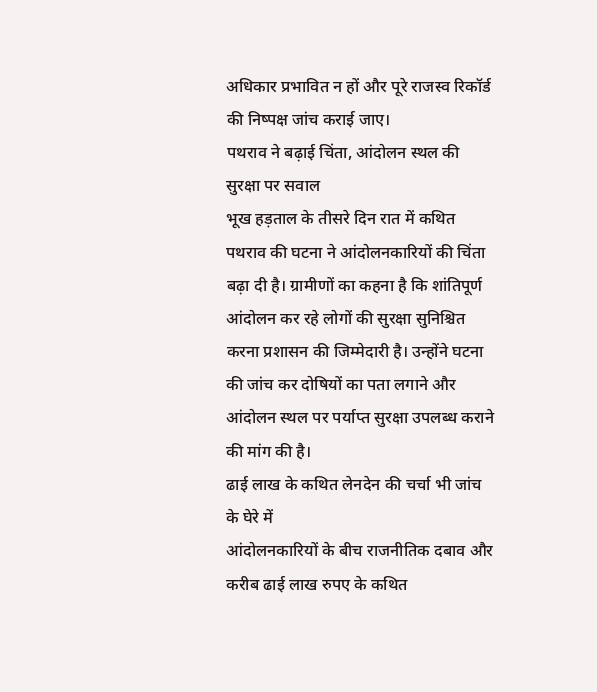अधिकार प्रभावित न हों और पूरे राजस्व रिकॉर्ड की निष्पक्ष जांच कराई जाए।
पथराव ने बढ़ाई चिंता, आंदोलन स्थल की सुरक्षा पर सवाल
भूख हड़ताल के तीसरे दिन रात में कथित पथराव की घटना ने आंदोलनकारियों की चिंता बढ़ा दी है। ग्रामीणों का कहना है कि शांतिपूर्ण आंदोलन कर रहे लोगों की सुरक्षा सुनिश्चित करना प्रशासन की जिम्मेदारी है। उन्होंने घटना की जांच कर दोषियों का पता लगाने और आंदोलन स्थल पर पर्याप्त सुरक्षा उपलब्ध कराने की मांग की है।
ढाई लाख के कथित लेनदेन की चर्चा भी जांच के घेरे में
आंदोलनकारियों के बीच राजनीतिक दबाव और करीब ढाई लाख रुपए के कथित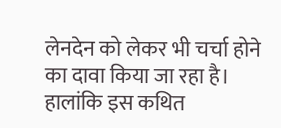लेनदेन को लेकर भी चर्चा होने का दावा किया जा रहा है। हालांकि इस कथित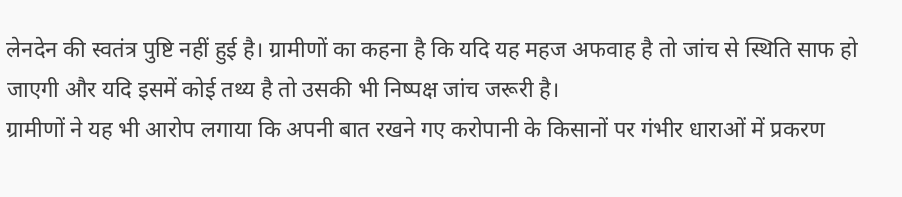लेनदेन की स्वतंत्र पुष्टि नहीं हुई है। ग्रामीणों का कहना है कि यदि यह महज अफवाह है तो जांच से स्थिति साफ हो जाएगी और यदि इसमें कोई तथ्य है तो उसकी भी निष्पक्ष जांच जरूरी है।
ग्रामीणों ने यह भी आरोप लगाया कि अपनी बात रखने गए करोपानी के किसानों पर गंभीर धाराओं में प्रकरण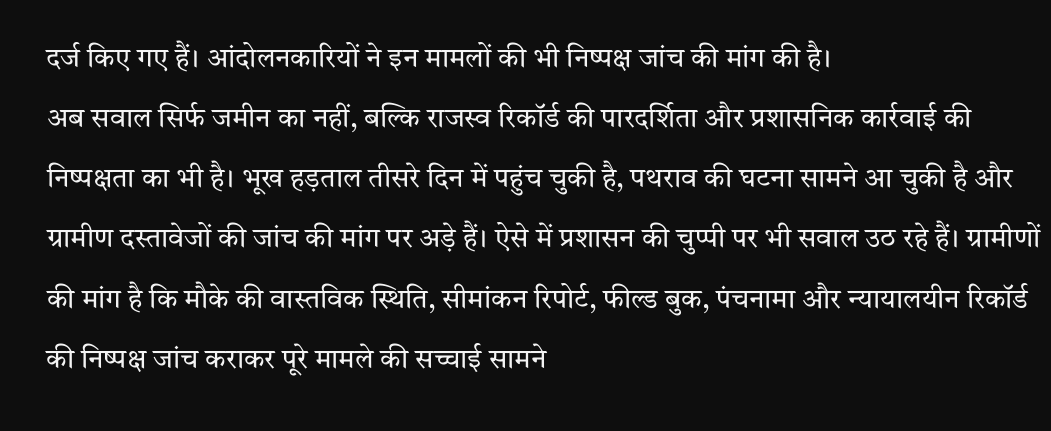दर्ज किए गए हैं। आंदोलनकारियों ने इन मामलों की भी निष्पक्ष जांच की मांग की है।
अब सवाल सिर्फ जमीन का नहीं, बल्कि राजस्व रिकॉर्ड की पारदर्शिता और प्रशासनिक कार्रवाई की निष्पक्षता का भी है। भूख हड़ताल तीसरे दिन में पहुंच चुकी है, पथराव की घटना सामने आ चुकी है और ग्रामीण दस्तावेजों की जांच की मांग पर अड़े हैं। ऐसे में प्रशासन की चुप्पी पर भी सवाल उठ रहे हैं। ग्रामीणों की मांग है कि मौके की वास्तविक स्थिति, सीमांकन रिपोर्ट, फील्ड बुक, पंचनामा और न्यायालयीन रिकॉर्ड की निष्पक्ष जांच कराकर पूरे मामले की सच्चाई सामने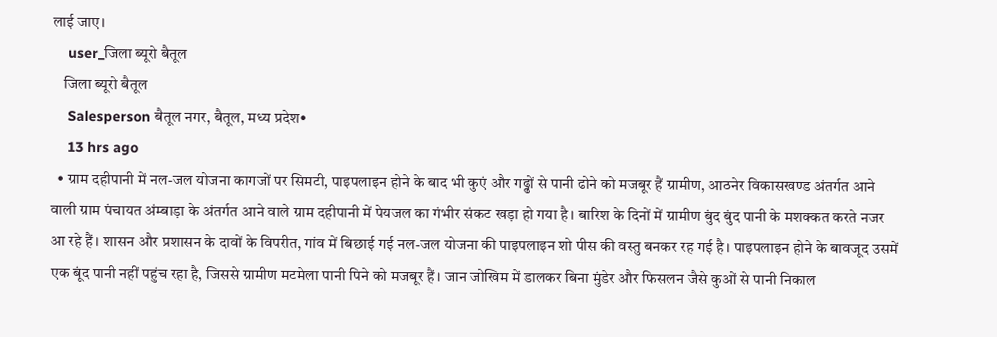लाई जाए।
    user_जिला ब्यूरो बैतूल
    जिला ब्यूरो बैतूल
    Salesperson बैतूल नगर, बैतूल, मध्य प्रदेश•
    13 hrs ago
  • ग्राम दहीपानी में नल-जल योजना कागजों पर सिमटी, पाइपलाइन होने के बाद भी कुएं और गढ्ढों से पानी ढोने को मजबूर हैं ग्रामीण, आठनेर विकासखण्ड अंतर्गत आने वाली ग्राम पंचायत अंम्बाड़ा के अंतर्गत आने वाले ग्राम दहीपानी में पेयजल का गंभीर संकट खड़ा हो गया है। बारिश के दिनों में ग्रामीण बुंद बुंद पानी के मशक्कत करते नजर आ रहे हैं। शासन और प्रशासन के दावों के विपरीत, गांव में बिछाई गई नल-जल योजना की पाइपलाइन शो पीस की वस्तु बनकर रह गई है। पाइपलाइन होने के बावजूद उसमें एक बूंद पानी नहीं पहुंच रहा है, जिससे ग्रामीण मटमेला पानी पिने को मजबूर हैं। जान जोखिम में डालकर बिना मुंडेर और फिसलन जैसे कुओं से पानी निकाल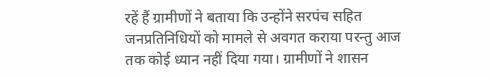रहें हैं ग्रामीणों ने बताया कि उन्होंने सरपंच सहित जनप्रतिनिधियों को मामले से अवगत कराया परन्तु आज तक कोई ध्यान नहीं दिया गया। ग्रामीणों ने शासन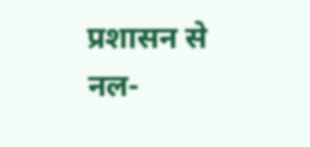प्रशासन से नल-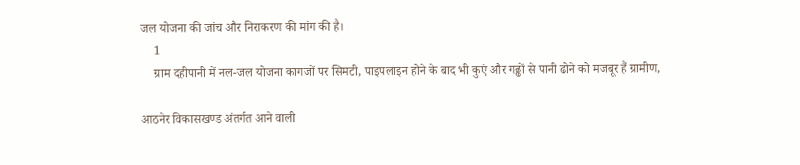जल योजना की जांच और निराकरण की मांग की है।
    1
    ग्राम दहीपानी में नल-जल योजना कागजों पर सिमटी, पाइपलाइन होने के बाद भी कुएं और गढ्ढों से पानी ढोने को मजबूर हैं ग्रामीण,

आठनेर विकासखण्ड अंतर्गत आने वाली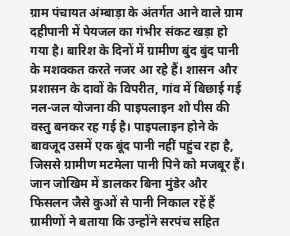ग्राम पंचायत अंम्बाड़ा के अंतर्गत आने वाले ग्राम दहीपानी में पेयजल का गंभीर संकट खड़ा हो गया है। बारिश के दिनों में ग्रामीण बुंद बुंद पानी के मशक्कत करते नजर आ रहे हैं। शासन और प्रशासन के दावों के विपरीत, गांव में बिछाई गई नल-जल योजना की पाइपलाइन शो पीस की वस्तु बनकर रह गई है। पाइपलाइन होने के बावजूद उसमें एक बूंद पानी नहीं पहुंच रहा है, जिससे ग्रामीण मटमेला पानी पिने को मजबूर हैं। जान जोखिम में डालकर बिना मुंडेर और फिसलन जैसे कुओं से पानी निकाल रहें हैं ग्रामीणों ने बताया कि उन्होंने सरपंच सहित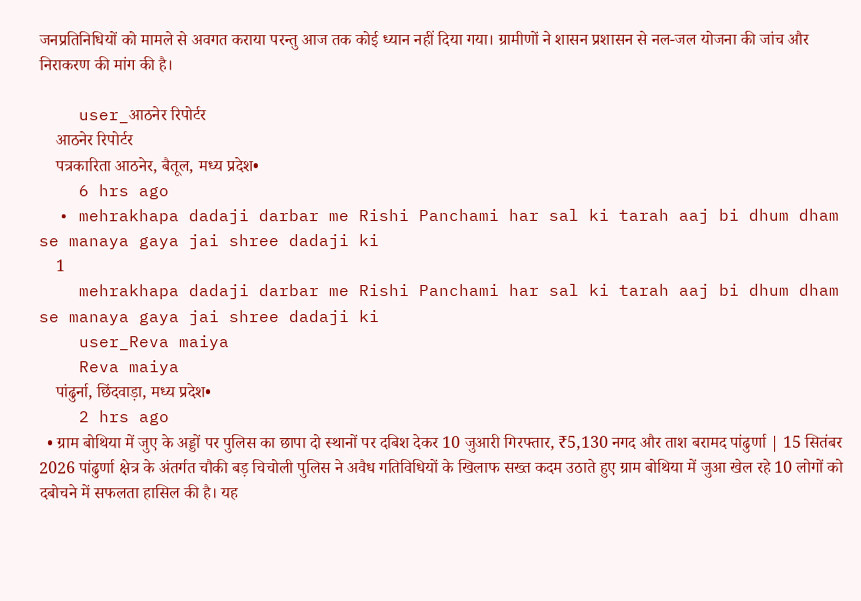जनप्रतिनिधियों को मामले से अवगत कराया परन्तु आज तक कोई ध्यान नहीं दिया गया। ग्रामीणों ने शासन प्रशासन से नल-जल योजना की जांच और निराकरण की मांग की है।

    user_आठनेर रिपोर्टर
    आठनेर रिपोर्टर
    पत्रकारिता आठनेर, बैतूल, मध्य प्रदेश•
    6 hrs ago
  • mehrakhapa dadaji darbar me Rishi Panchami har sal ki tarah aaj bi dhum dham se manaya gaya jai shree dadaji ki
    1
    mehrakhapa dadaji darbar me Rishi Panchami har sal ki tarah aaj bi dhum dham se manaya gaya jai shree dadaji ki
    user_Reva maiya
    Reva maiya
    पांढुर्ना, छिंदवाड़ा, मध्य प्रदेश•
    2 hrs ago
  • ग्राम बोथिया में जुए के अड्डों पर पुलिस का छापा दो स्थानों पर दबिश देकर 10 जुआरी गिरफ्तार, ₹5,130 नगद और ताश बरामद पांढुर्णा | 15 सितंबर 2026 पांढुर्णा क्षेत्र के अंतर्गत चौकी बड़ चिचोली पुलिस ने अवैध गतिविधियों के खिलाफ सख्त कदम उठाते हुए ग्राम बोथिया में जुआ खेल रहे 10 लोगों को दबोचने में सफलता हासिल की है। यह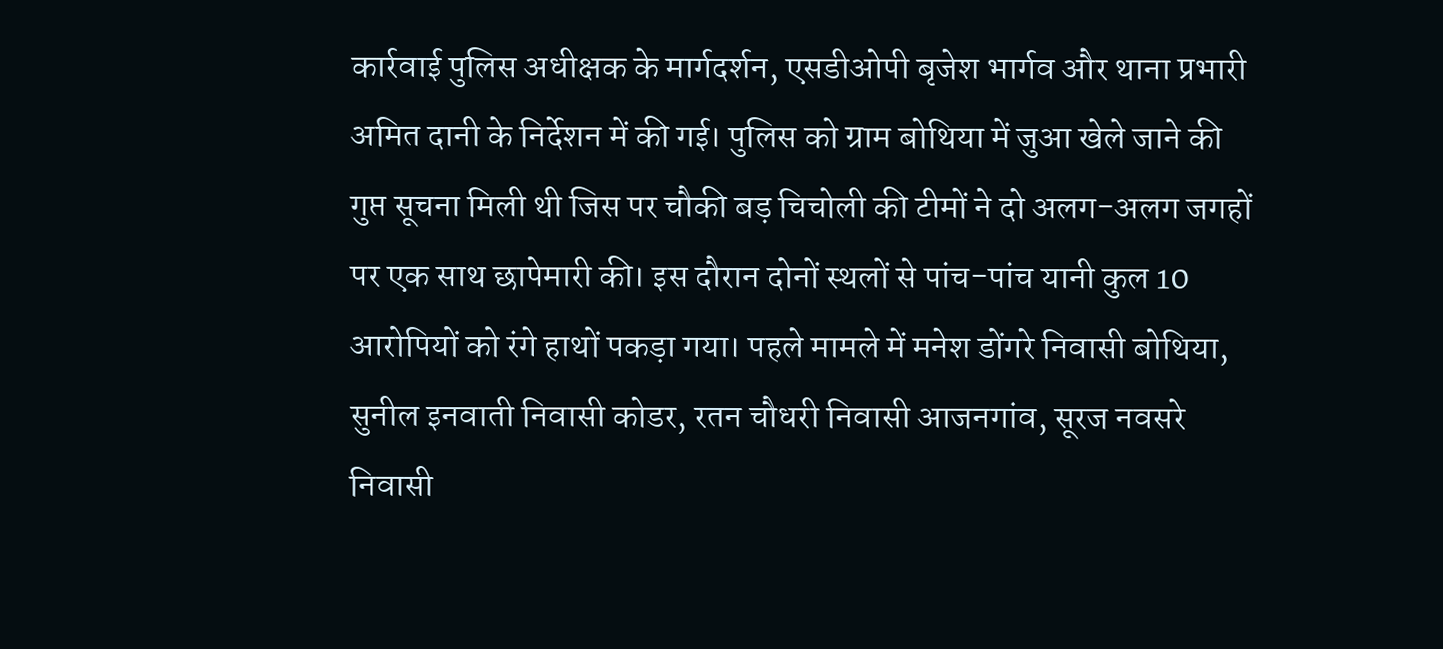कार्रवाई पुलिस अधीक्षक के मार्गदर्शन, एसडीओपी बृजेश भार्गव और थाना प्रभारी अमित दानी के निर्देशन में की गई। पुलिस को ग्राम बोथिया में जुआ खेले जाने की गुप्त सूचना मिली थी जिस पर चौकी बड़ चिचोली की टीमों ने दो अलग-अलग जगहों पर एक साथ छापेमारी की। इस दौरान दोनों स्थलों से पांच-पांच यानी कुल 10 आरोपियों को रंगे हाथों पकड़ा गया। पहले मामले में मनेश डोंगरे निवासी बोथिया, सुनील इनवाती निवासी कोडर, रतन चौधरी निवासी आजनगांव, सूरज नवसरे निवासी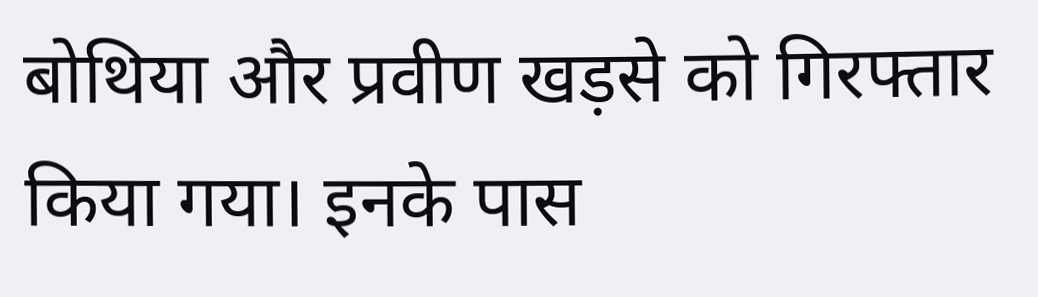बोथिया और प्रवीण खड़से को गिरफ्तार किया गया। इनके पास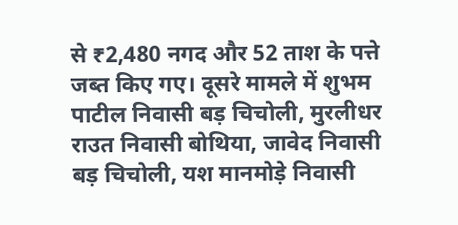से ₹2,480 नगद और 52 ताश के पत्ते जब्त किए गए। दूसरे मामले में शुभम पाटील निवासी बड़ चिचोली, मुरलीधर राउत निवासी बोथिया, जावेद निवासी बड़ चिचोली, यश मानमोड़े निवासी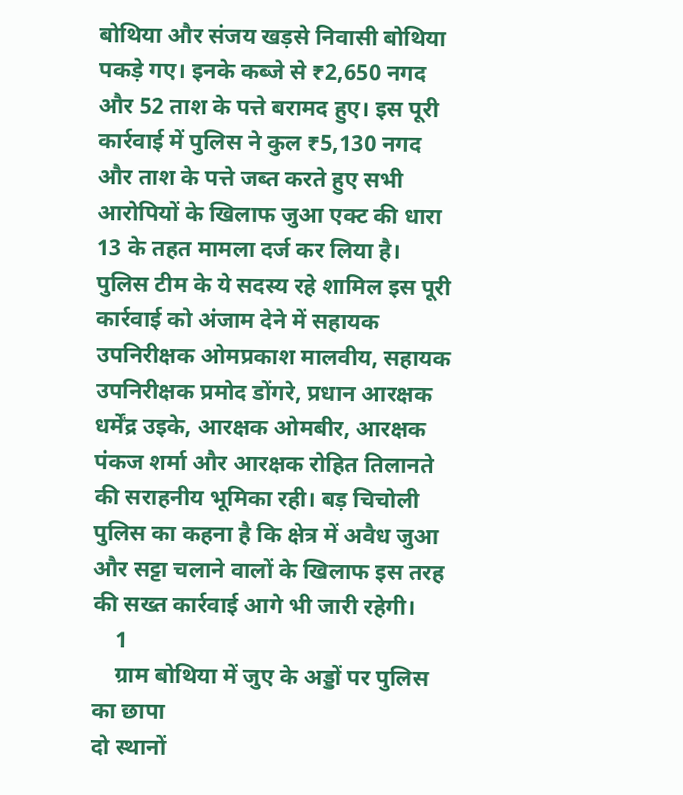बोथिया और संजय खड़से निवासी बोथिया पकड़े गए। इनके कब्जे से ₹2,650 नगद और 52 ताश के पत्ते बरामद हुए। इस पूरी कार्रवाई में पुलिस ने कुल ₹5,130 नगद और ताश के पत्ते जब्त करते हुए सभी आरोपियों के खिलाफ जुआ एक्ट की धारा 13 के तहत मामला दर्ज कर लिया है। पुलिस टीम के ये सदस्य रहे शामिल इस पूरी कार्रवाई को अंजाम देने में सहायक उपनिरीक्षक ओमप्रकाश मालवीय, सहायक उपनिरीक्षक प्रमोद डोंगरे, प्रधान आरक्षक धर्मेंद्र उइके, आरक्षक ओमबीर, आरक्षक पंकज शर्मा और आरक्षक रोहित तिलानते की सराहनीय भूमिका रही। बड़ चिचोली पुलिस का कहना है कि क्षेत्र में अवैध जुआ और सट्टा चलाने वालों के खिलाफ इस तरह की सख्त कार्रवाई आगे भी जारी रहेगी।
    1
    ग्राम बोथिया में जुए के अड्डों पर पुलिस का छापा
दो स्थानों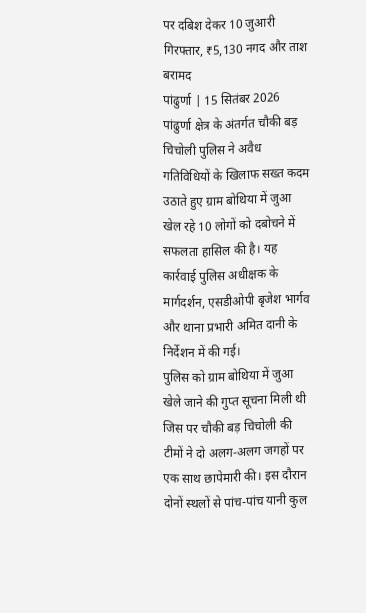पर दबिश देकर 10 जुआरी गिरफ्तार, ₹5,130 नगद और ताश बरामद
पांढुर्णा | 15 सितंबर 2026 पांढुर्णा क्षेत्र के अंतर्गत चौकी बड़ चिचोली पुलिस ने अवैध गतिविधियों के खिलाफ सख्त कदम उठाते हुए ग्राम बोथिया में जुआ खेल रहे 10 लोगों को दबोचने में सफलता हासिल की है। यह कार्रवाई पुलिस अधीक्षक के मार्गदर्शन, एसडीओपी बृजेश भार्गव और थाना प्रभारी अमित दानी के निर्देशन में की गई।
पुलिस को ग्राम बोथिया में जुआ खेले जाने की गुप्त सूचना मिली थी जिस पर चौकी बड़ चिचोली की टीमों ने दो अलग-अलग जगहों पर एक साथ छापेमारी की। इस दौरान दोनों स्थलों से पांच-पांच यानी कुल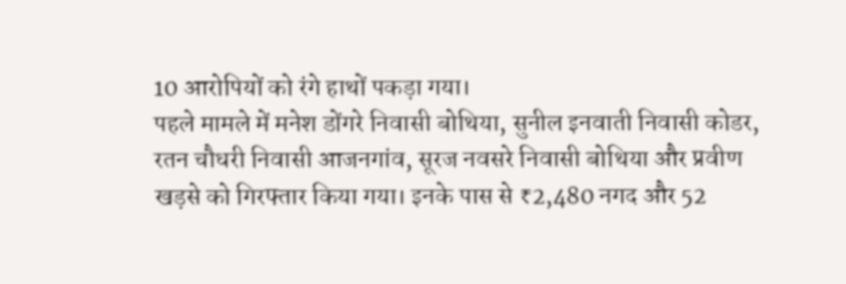10 आरोपियों को रंगे हाथों पकड़ा गया।
पहले मामले में मनेश डोंगरे निवासी बोथिया, सुनील इनवाती निवासी कोडर, रतन चौधरी निवासी आजनगांव, सूरज नवसरे निवासी बोथिया और प्रवीण खड़से को गिरफ्तार किया गया। इनके पास से ₹2,480 नगद और 52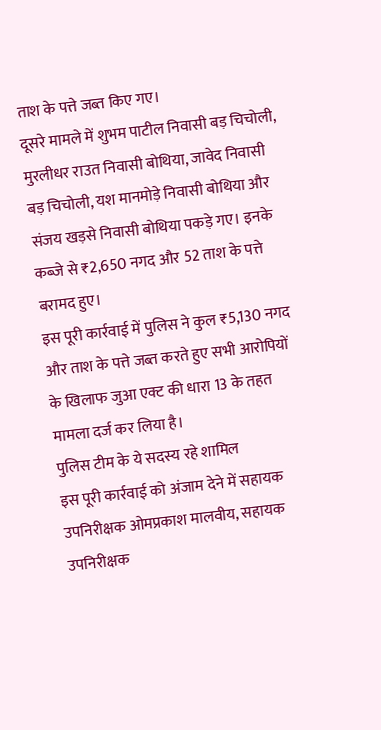ताश के पत्ते जब्त किए गए।
दूसरे मामले में शुभम पाटील निवासी बड़ चिचोली, मुरलीधर राउत निवासी बोथिया, जावेद निवासी बड़ चिचोली, यश मानमोड़े निवासी बोथिया और संजय खड़से निवासी बोथिया पकड़े गए। इनके कब्जे से ₹2,650 नगद और 52 ताश के पत्ते बरामद हुए।
इस पूरी कार्रवाई में पुलिस ने कुल ₹5,130 नगद और ताश के पत्ते जब्त करते हुए सभी आरोपियों के खिलाफ जुआ एक्ट की धारा 13 के तहत मामला दर्ज कर लिया है।
पुलिस टीम के ये सदस्य रहे शामिल
इस पूरी कार्रवाई को अंजाम देने में सहायक उपनिरीक्षक ओमप्रकाश मालवीय, सहायक उपनिरीक्षक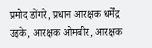प्रमोद डोंगरे, प्रधान आरक्षक धर्मेंद्र उइके, आरक्षक ओमबीर, आरक्षक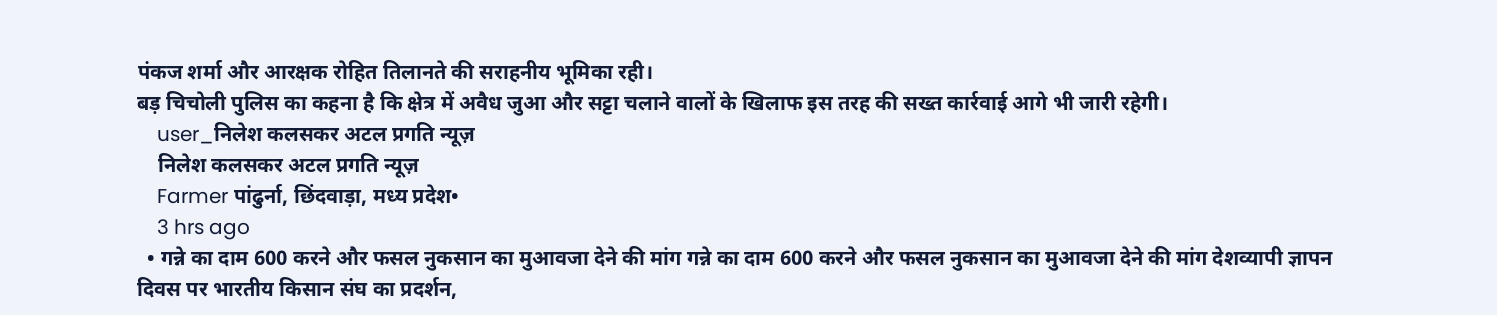पंकज शर्मा और आरक्षक रोहित तिलानते की सराहनीय भूमिका रही।
बड़ चिचोली पुलिस का कहना है कि क्षेत्र में अवैध जुआ और सट्टा चलाने वालों के खिलाफ इस तरह की सख्त कार्रवाई आगे भी जारी रहेगी।
    user_निलेश कलसकर अटल प्रगति न्यूज़
    निलेश कलसकर अटल प्रगति न्यूज़
    Farmer पांढुर्ना, छिंदवाड़ा, मध्य प्रदेश•
    3 hrs ago
  • गन्ने का दाम 600 करने और फसल नुकसान का मुआवजा देने की मांग गन्ने का दाम 600 करने और फसल नुकसान का मुआवजा देने की मांग देशव्यापी ज्ञापन दिवस पर भारतीय किसान संघ का प्रदर्शन,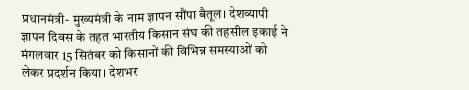प्रधानमंत्री- मुख्यमंत्री के नाम ज्ञापन सौंपा बैतूल। देशव्यापी ज्ञापन दिवस के तहत भारतीय किसान संघ की तहसील इकाई ने मंगलवार 15 सितंबर को किसानों की विभिन्न समस्याओं को लेकर प्रदर्शन किया। देशभर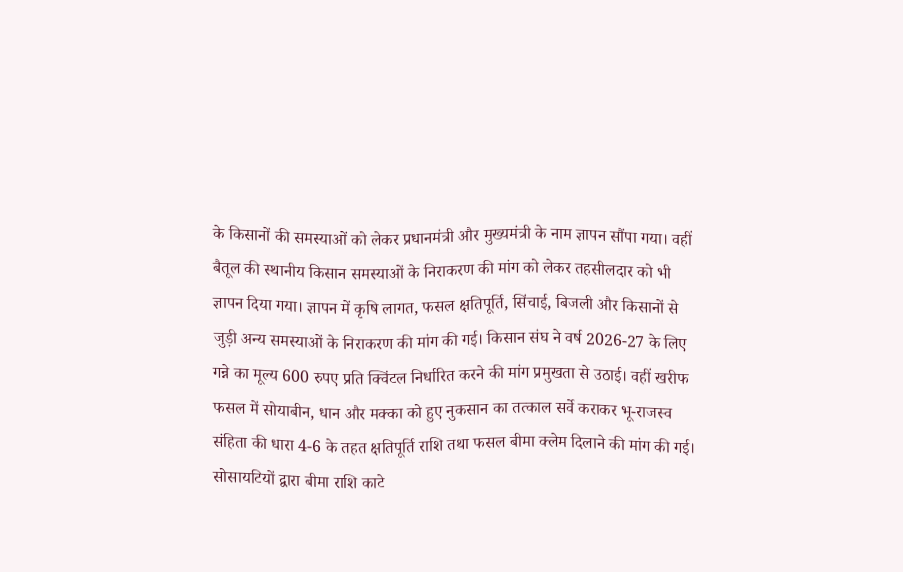के किसानों की समस्याओं को लेकर प्रधानमंत्री और मुख्यमंत्री के नाम ज्ञापन सौंपा गया। वहीं बैतूल की स्थानीय किसान समस्याओं के निराकरण की मांग को लेकर तहसीलदार को भी ज्ञापन दिया गया। ज्ञापन में कृषि लागत, फसल क्षतिपूर्ति, सिंचाई, बिजली और किसानों से जुड़ी अन्य समस्याओं के निराकरण की मांग की गई। किसान संघ ने वर्ष 2026-27 के लिए गन्ने का मूल्य 600 रुपए प्रति क्विंटल निर्धारित करने की मांग प्रमुखता से उठाई। वहीं खरीफ फसल में सोयाबीन, धान और मक्का को हुए नुकसान का तत्काल सर्वे कराकर भू-राजस्व संहिता की धारा 4-6 के तहत क्षतिपूर्ति राशि तथा फसल बीमा क्लेम दिलाने की मांग की गई। सोसायटियों द्वारा बीमा राशि काटे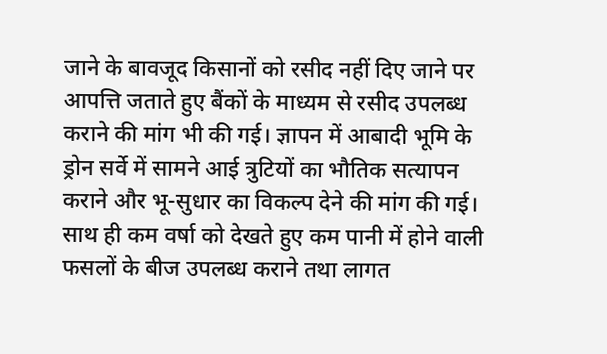जाने के बावजूद किसानों को रसीद नहीं दिए जाने पर आपत्ति जताते हुए बैंकों के माध्यम से रसीद उपलब्ध कराने की मांग भी की गई। ज्ञापन में आबादी भूमि के ड्रोन सर्वे में सामने आई त्रुटियों का भौतिक सत्यापन कराने और भू-सुधार का विकल्प देने की मांग की गई। साथ ही कम वर्षा को देखते हुए कम पानी में होने वाली फसलों के बीज उपलब्ध कराने तथा लागत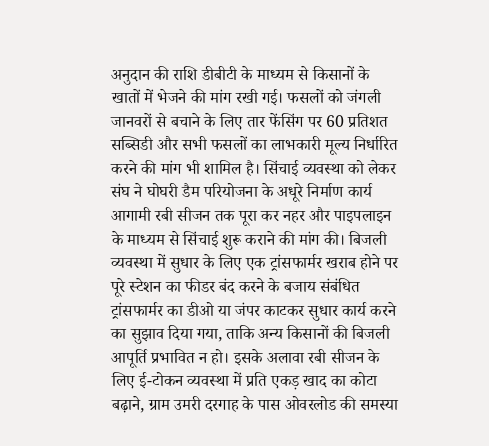अनुदान की राशि डीबीटी के माध्यम से किसानों के खातों में भेजने की मांग रखी गई। फसलों को जंगली जानवरों से बचाने के लिए तार फेंसिंग पर 60 प्रतिशत सब्सिडी और सभी फसलों का लाभकारी मूल्य निर्धारित करने की मांग भी शामिल है। सिंचाई व्यवस्था को लेकर संघ ने घोघरी डैम परियोजना के अधूरे निर्माण कार्य आगामी रबी सीजन तक पूरा कर नहर और पाइपलाइन के माध्यम से सिंचाई शुरू कराने की मांग की। बिजली व्यवस्था में सुधार के लिए एक ट्रांसफार्मर खराब होने पर पूरे स्टेशन का फीडर बंद करने के बजाय संबंधित ट्रांसफार्मर का डीओ या जंपर काटकर सुधार कार्य करने का सुझाव दिया गया, ताकि अन्य किसानों की बिजली आपूर्ति प्रभावित न हो। इसके अलावा रबी सीजन के लिए ई-टोकन व्यवस्था में प्रति एकड़ खाद का कोटा बढ़ाने, ग्राम उमरी दरगाह के पास ओवरलोड की समस्या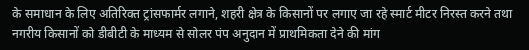के समाधान के लिए अतिरिक्त ट्रांसफार्मर लगाने, शहरी क्षेत्र के किसानों पर लगाए जा रहे स्मार्ट मीटर निरस्त करने तथा नगरीय किसानों को डीबीटी के माध्यम से सोलर पंप अनुदान में प्राथमिकता देने की मांग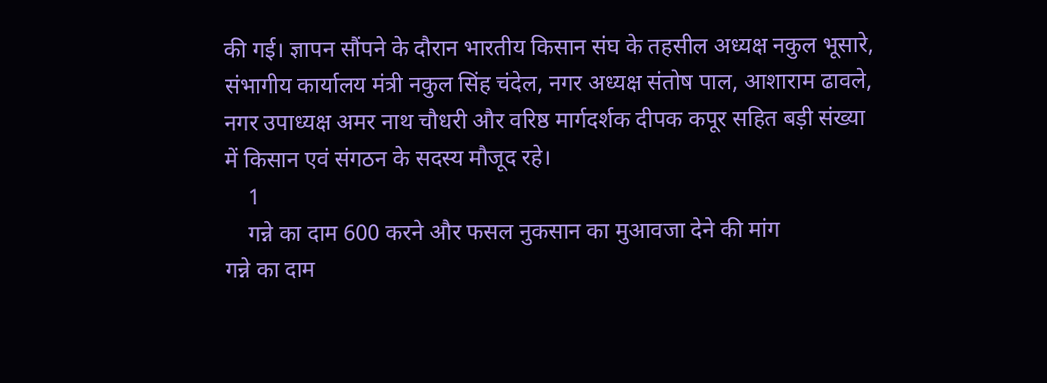की गई। ज्ञापन सौंपने के दौरान भारतीय किसान संघ के तहसील अध्यक्ष नकुल भूसारे, संभागीय कार्यालय मंत्री नकुल सिंह चंदेल, नगर अध्यक्ष संतोष पाल, आशाराम ढावले, नगर उपाध्यक्ष अमर नाथ चौधरी और वरिष्ठ मार्गदर्शक दीपक कपूर सहित बड़ी संख्या में किसान एवं संगठन के सदस्य मौजूद रहे।
    1
    गन्ने का दाम 600 करने और फसल नुकसान का मुआवजा देने की मांग
गन्ने का दाम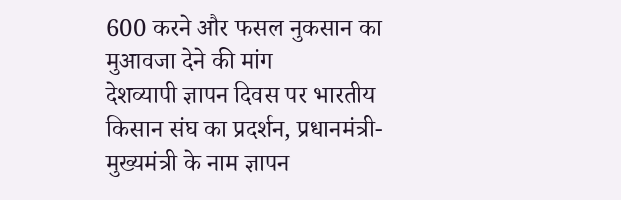600 करने और फसल नुकसान का मुआवजा देने की मांग
देशव्यापी ज्ञापन दिवस पर भारतीय किसान संघ का प्रदर्शन, प्रधानमंत्री- मुख्यमंत्री के नाम ज्ञापन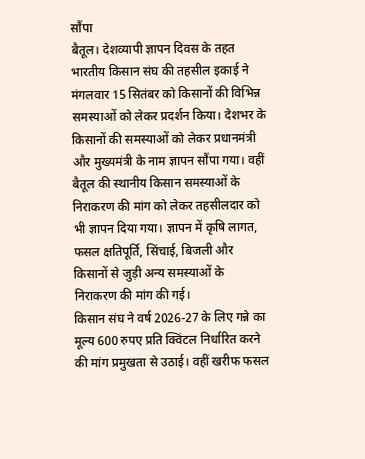सौंपा
बैतूल। देशव्यापी ज्ञापन दिवस के तहत भारतीय किसान संघ की तहसील इकाई ने मंगलवार 15 सितंबर को किसानों की विभिन्न समस्याओं को लेकर प्रदर्शन किया। देशभर के किसानों की समस्याओं को लेकर प्रधानमंत्री और मुख्यमंत्री के नाम ज्ञापन सौंपा गया। वहीं बैतूल की स्थानीय किसान समस्याओं के निराकरण की मांग को लेकर तहसीलदार को भी ज्ञापन दिया गया। ज्ञापन में कृषि लागत, फसल क्षतिपूर्ति, सिंचाई, बिजली और किसानों से जुड़ी अन्य समस्याओं के निराकरण की मांग की गई।
किसान संघ ने वर्ष 2026-27 के लिए गन्ने का मूल्य 600 रुपए प्रति क्विंटल निर्धारित करने की मांग प्रमुखता से उठाई। वहीं खरीफ फसल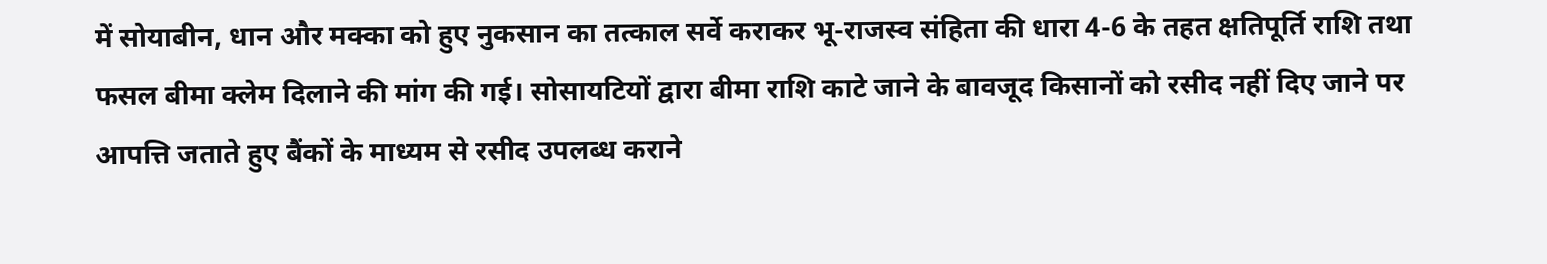में सोयाबीन, धान और मक्का को हुए नुकसान का तत्काल सर्वे कराकर भू-राजस्व संहिता की धारा 4-6 के तहत क्षतिपूर्ति राशि तथा फसल बीमा क्लेम दिलाने की मांग की गई। सोसायटियों द्वारा बीमा राशि काटे जाने के बावजूद किसानों को रसीद नहीं दिए जाने पर आपत्ति जताते हुए बैंकों के माध्यम से रसीद उपलब्ध कराने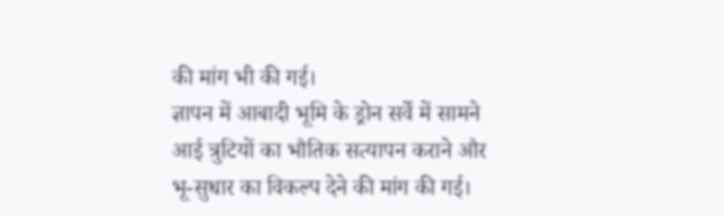की मांग भी की गई।
ज्ञापन में आबादी भूमि के ड्रोन सर्वे में सामने आई त्रुटियों का भौतिक सत्यापन कराने और भू-सुधार का विकल्प देने की मांग की गई।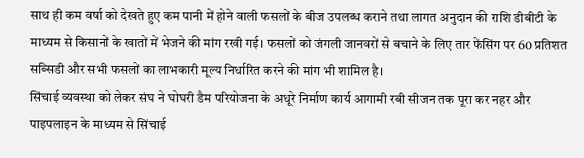साथ ही कम वर्षा को देखते हुए कम पानी में होने वाली फसलों के बीज उपलब्ध कराने तथा लागत अनुदान की राशि डीबीटी के माध्यम से किसानों के खातों में भेजने की मांग रखी गई। फसलों को जंगली जानवरों से बचाने के लिए तार फेंसिंग पर 60 प्रतिशत सब्सिडी और सभी फसलों का लाभकारी मूल्य निर्धारित करने की मांग भी शामिल है।
सिंचाई व्यवस्था को लेकर संघ ने घोघरी डैम परियोजना के अधूरे निर्माण कार्य आगामी रबी सीजन तक पूरा कर नहर और पाइपलाइन के माध्यम से सिंचाई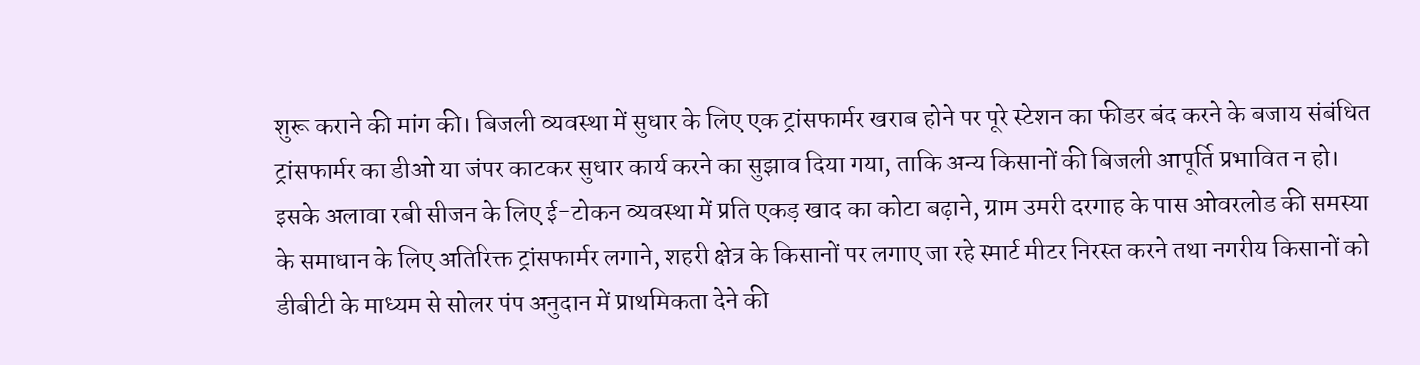शुरू कराने की मांग की। बिजली व्यवस्था में सुधार के लिए एक ट्रांसफार्मर खराब होने पर पूरे स्टेशन का फीडर बंद करने के बजाय संबंधित ट्रांसफार्मर का डीओ या जंपर काटकर सुधार कार्य करने का सुझाव दिया गया, ताकि अन्य किसानों की बिजली आपूर्ति प्रभावित न हो।
इसके अलावा रबी सीजन के लिए ई-टोकन व्यवस्था में प्रति एकड़ खाद का कोटा बढ़ाने, ग्राम उमरी दरगाह के पास ओवरलोड की समस्या के समाधान के लिए अतिरिक्त ट्रांसफार्मर लगाने, शहरी क्षेत्र के किसानों पर लगाए जा रहे स्मार्ट मीटर निरस्त करने तथा नगरीय किसानों को डीबीटी के माध्यम से सोलर पंप अनुदान में प्राथमिकता देने की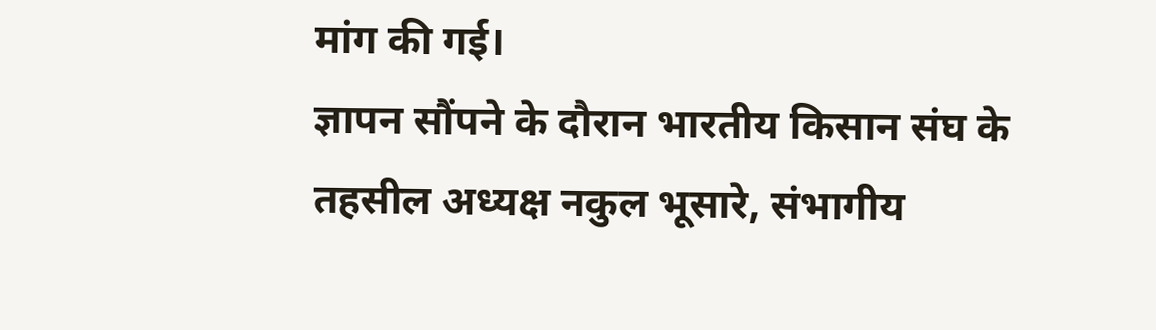मांग की गई।
ज्ञापन सौंपने के दौरान भारतीय किसान संघ के तहसील अध्यक्ष नकुल भूसारे, संभागीय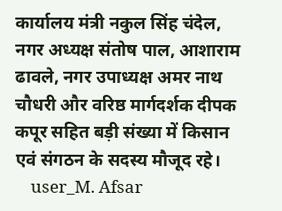कार्यालय मंत्री नकुल सिंह चंदेल, नगर अध्यक्ष संतोष पाल, आशाराम ढावले, नगर उपाध्यक्ष अमर नाथ चौधरी और वरिष्ठ मार्गदर्शक दीपक कपूर सहित बड़ी संख्या में किसान एवं संगठन के सदस्य मौजूद रहे।
    user_M. Afsar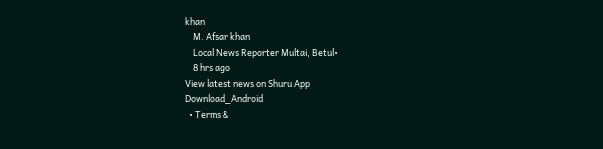khan
    M. Afsar khan
    Local News Reporter Multai, Betul•
    8 hrs ago
View latest news on Shuru App
Download_Android
  • Terms &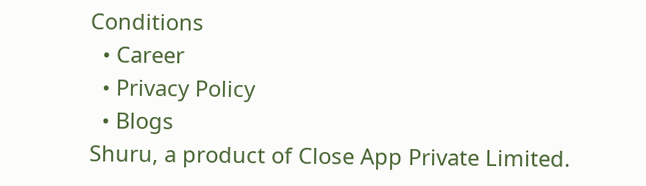Conditions
  • Career
  • Privacy Policy
  • Blogs
Shuru, a product of Close App Private Limited.